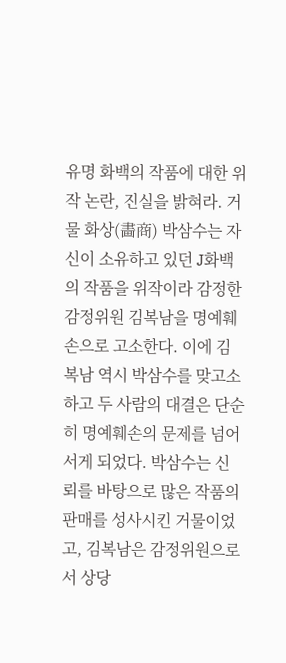유명 화백의 작품에 대한 위작 논란, 진실을 밝혀라. 거물 화상(畵商) 박삼수는 자신이 소유하고 있던 J화백의 작품을 위작이라 감정한 감정위원 김복남을 명예훼손으로 고소한다. 이에 김복남 역시 박삼수를 맞고소하고 두 사람의 대결은 단순히 명예훼손의 문제를 넘어서게 되었다. 박삼수는 신뢰를 바탕으로 많은 작품의 판매를 성사시킨 거물이었고, 김복남은 감정위원으로서 상당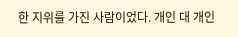한 지위를 가진 사람이었다. 개인 대 개인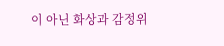이 아닌 화상과 감정위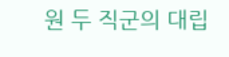원 두 직군의 대립